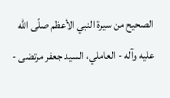الصحيح من سيرة النبي الأعظم صلّى الله عليه وآله - العاملي، السيد جعفر مرتضى -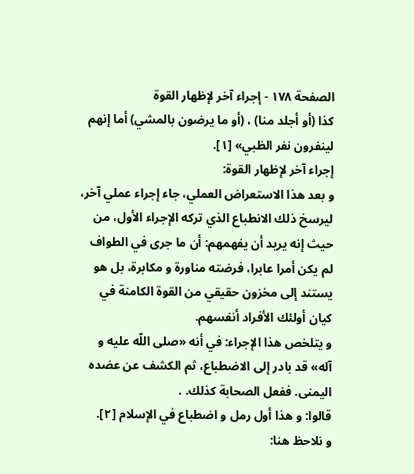الصفحة ١٧٨ - إجراء آخر لإظهار القوة
كذا (أو أجلد منا) ، (أو ما يرضون بالمشي) أما إنهم لينفرون نفر الظبي» [١].
إجراء آخر لإظهار القوة:
و بعد هذا الاستعراض العملي، جاء إجراء عملي آخر، ليرسخ ذلك الانطباع الذي تركه الإجراء الأول، من حيث إنه يريد أن يفهمهم: أن ما جرى في الطواف لم يكن أمرا عابرا، فرضته مناورة و مكابرة، بل هو يستند إلى مخزون حقيقي من القوة الكامنة في كيان أولئك الأفراد أنفسهم.
و يتلخص هذا الإجراء: في أنه «صلى اللّه عليه و آله» قد بادر إلى الاضطباع، ثم الكشف عن عضده اليمنى. ففعل الصحابة كذلك. .
قالوا: و هذا أول رمل و اضطباع في الإسلام [٢].
و نلاحظ هنا: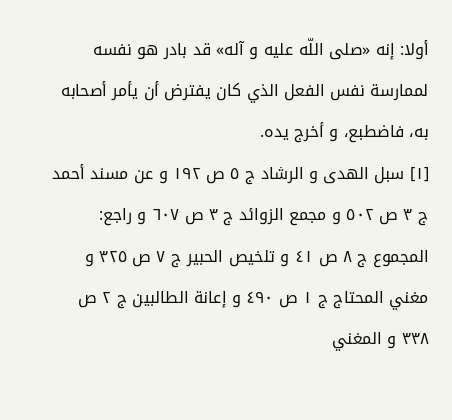أولا: إنه «صلى اللّه عليه و آله» قد بادر هو نفسه لممارسة نفس الفعل الذي كان يفترض أن يأمر أصحابه به، فاضطبع، و أخرج يده.
[١] سبل الهدى و الرشاد ج ٥ ص ١٩٢ و عن مسند أحمد ج ٣ ص ٥٠٢ و مجمع الزوائد ج ٣ ص ٦٠٧ و راجع: المجموع ج ٨ ص ٤١ و تلخيص الحبير ج ٧ ص ٣٢٥ و مغني المحتاج ج ١ ص ٤٩٠ و إعانة الطالبين ج ٢ ص ٣٣٨ و المغني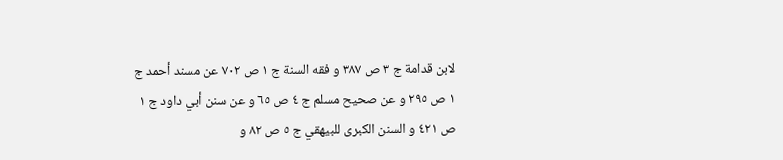لابن قدامة ج ٣ ص ٣٨٧ و فقه السنة ج ١ ص ٧٠٢ عن مسند أحمد ج ١ ص ٢٩٥ و عن صحيح مسلم ج ٤ ص ٦٥ و عن سنن أبي داود ج ١ ص ٤٢١ و السنن الكبرى للبيهقي ج ٥ ص ٨٢ و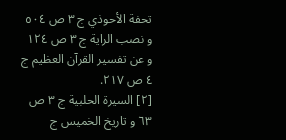تحفة الأحوذي ج ٣ ص ٥٠٤ و نصب الراية ج ٣ ص ١٢٤ و عن تفسير القرآن العظيم ج ٤ ص ٢١٧.
[٢] السيرة الحلبية ج ٣ ص ٦٣ و تاريخ الخميس ج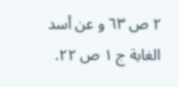٢ ص ٦٣ و عن أسد الغابة ج ١ ص ٢٢.